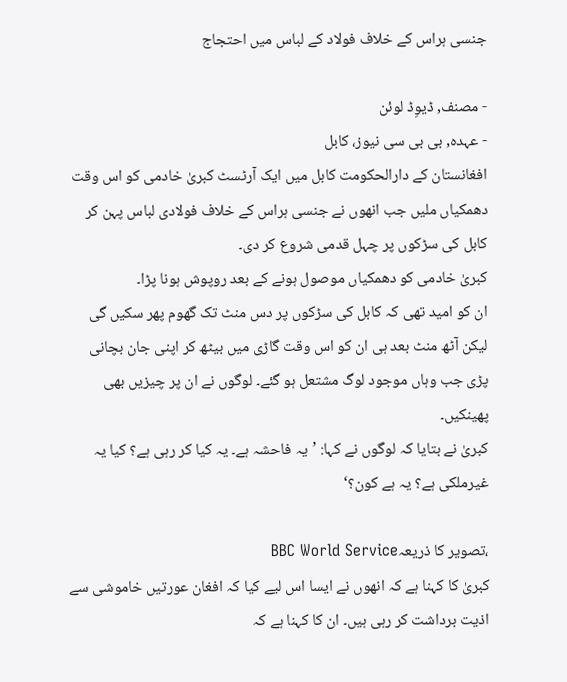جنسی ہراس کے خلاف فولاد کے لباس میں احتجاج

- مصنف, ڈیوِڈ لوئن
- عہدہ, بی بی سی نیوز، کابل
افغانستان کے دارالحکومت کابل میں ایک آرٹسٹ کبریٰ خادمی کو اس وقت دھمکیاں ملیں جب انھوں نے جنسی ہراس کے خلاف فولادی لباس پہن کر کابل کی سڑکوں پر چہل قدمی شروع کر دی۔
کبریٰ خادمی کو دھمکیاں موصول ہونے کے بعد روپوش ہونا پڑا۔
ان کو امید تھی کہ کابل کی سڑکوں پر دس منٹ تک گھوم پھر سکیں گی لیکن آٹھ منٹ بعد ہی ان کو اس وقت گاڑی میں بیٹھ کر اپنی جان بچانی پڑی جب وہاں موجود لوگ مشتعل ہو گئے۔ لوگوں نے ان پر چیزیں بھی پھینکیں۔
کبریٰ نے بتایا کہ لوگوں نے کہا: ’یہ فاحشہ ہے۔ یہ کیا کر رہی ہے؟ کیا یہ غیرملکی ہے؟ یہ ہے کون؟‘

،تصویر کا ذریعہBBC World Service
کبریٰ کا کہنا ہے کہ انھوں نے ایسا اس لیے کیا کہ افغان عورتیں خاموشی سے اذیت برداشت کر رہی ہیں۔ ان کا کہنا ہے کہ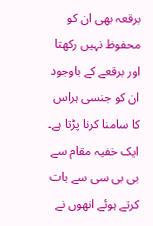برقعہ بھی ان کو محفوظ نہیں رکھتا اور برقعے کے باوجود ان کو جنسی ہراس کا سامنا کرنا پڑتا ہے۔
ایک خفیہ مقام سے بی بی سی سے بات کرتے ہوئے انھوں نے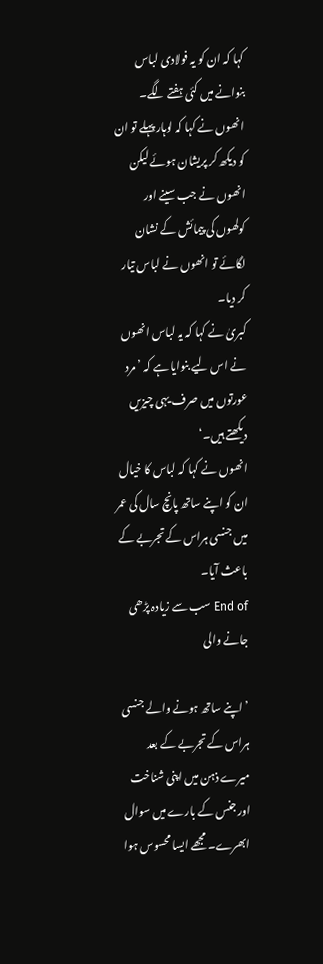کہا کہ ان کو یہ فولادی لباس بنوانے میں کئی ہفتے لگے۔ انھوں نے کہا کہ لوہار پہلے تو ان کو دیکھ کر پریشان ہوئے لیکن انھوں نے جب سینے اور کولھوں کی پیمائش کے نشان لگائے تو انھوں نے لباس تیار کر دیا۔
کبریٰ نے کہا کہ یہ لباس انھوں نے اس لیے بنوایا ہے کہ ’مرد عورتوں میں صرف یہی چیزیں دیکھتے ہیں۔‘
انھوں نے کہا کہ لباس کا خیال ان کو اپنے ساتھ پانچ سال کی عمر میں جنسی ہراس کے تجربے کے باعث آیا۔
End of سب سے زیادہ پڑھی جانے والی

’اپنے ساتھ ہونے والے جنسی ہراس کے تجربے کے بعد میرے ذہن میں اپنی شناخت اور جنس کے بارے میں سوال ابھرے۔ مجھے ایسا محسوس ہوا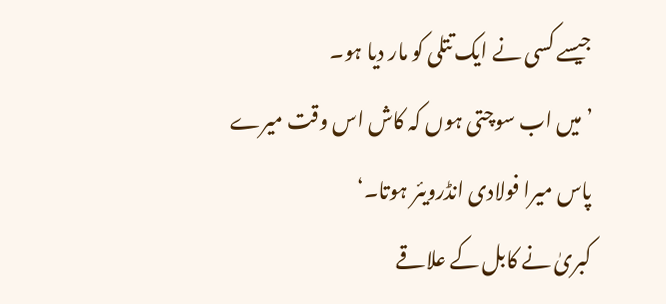جیسے کسی نے ایک تتلی کو مار دیا ہو۔
’میں اب سوچتی ہوں کہ کاش اس وقت میرے پاس میرا فولادی انڈرویئر ہوتا۔‘
کبریٰ نے کابل کے علاقے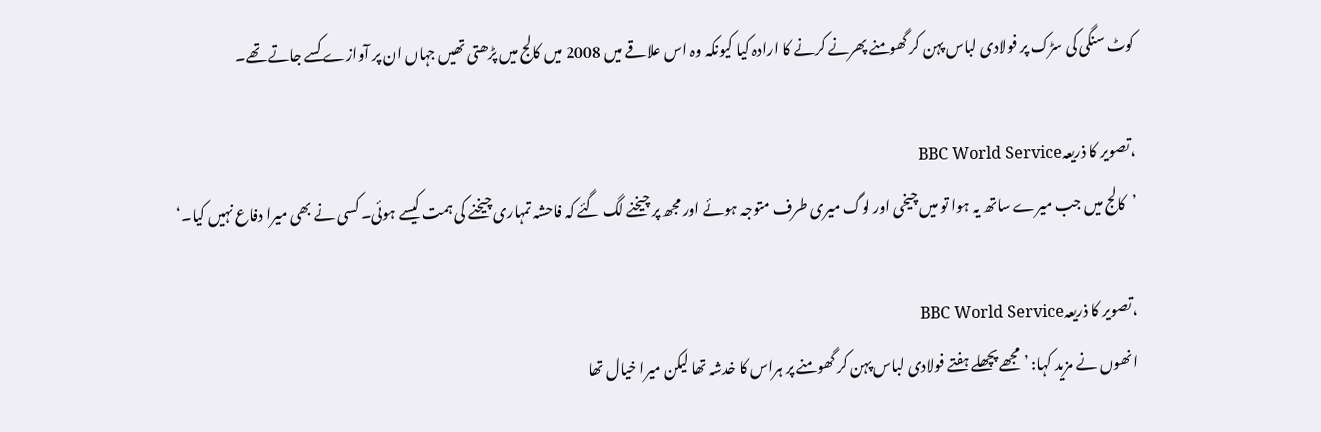کوٹ سنگی کی سڑک پر فولادی لباس پہن کر گھومنے پھرنے کرنے کا ارادہ کیا کیونکہ وہ اس علاقے میں 2008 میں کالج میں پڑھتی تھیں جہاں ان پر آوازے کسے جاتے تھے۔

،تصویر کا ذریعہBBC World Service
’کالج میں جب میرے ساتھ یہ ہوا تو میں چیخی اور لوگ میری طرف متوجہ ہوئے اور مجھ پر چیخنے لگ گئے کہ فاحشہ تمہاری چیخنے کی ہمت کیسے ہوئی۔ کسی نے بھی میرا دفاع نہیں کیا۔‘

،تصویر کا ذریعہBBC World Service
انھوں نے مزید کہا: ’مجھے پچھلے ہفتے فولادی لباس پہن کر گھومنے پر ہراس کا خدشہ تھا لیکن میرا خیال تھا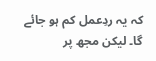کہ یہ ردِعمل کم ہو جائے گا۔ لیکن مجھ پر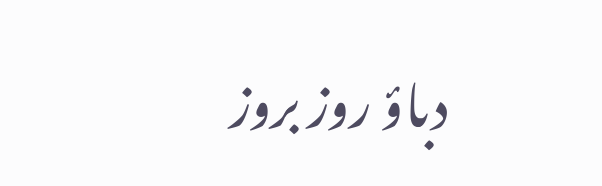دباؤ روز بروز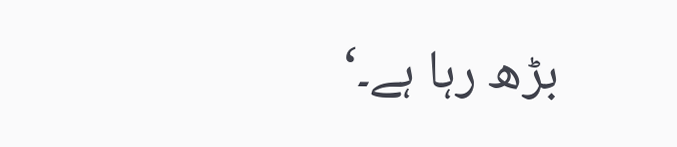بڑھ رہا ہے۔‘